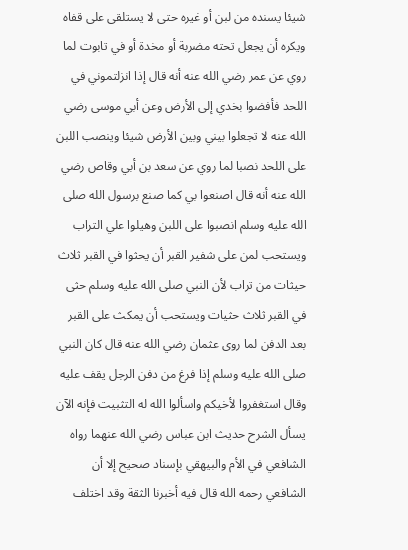شيئا يسنده من لبن أو غيره حتى لا يستلقى على قفاه ويكره أن يجعل تحته مضربة أو مخدة أو في تابوت لما روي عن عمر رضي الله عنه أنه قال إذا انزلتموني في اللحد فأفضوا بخدي إلى الأرض وعن أبي موسى رضي الله عنه لا تجعلوا بيني وبين الأرض شيئا وينصب اللبن على اللحد نصبا لما روي عن سعد بن أبي وقاص رضي الله عنه أنه قال اصنعوا بي كما صنع برسول الله صلى الله عليه وسلم انصبوا على اللبن وهيلوا علي التراب ويستحب لمن على شفير القبر أن يحثوا في القبر ثلاث حيثات من تراب لأن النبي صلى الله عليه وسلم حثى في القبر ثلاث حثيات ويستحب أن يمكث على القبر بعد الدفن لما روى عثمان رضي الله عنه قال كان النبي صلى الله عليه وسلم إذا فرغ من دفن الرجل يقف عليه وقال استغفروا لأخيكم واسألوا الله له التثبيت فإنه الآن يسأل الشرح حديث ابن عباس رضي الله عنهما رواه الشافعي في الأم والبيهقي بإسناد صحيح إلا أن الشافعي رحمه الله قال فيه أخبرنا الثقة وقد اختلف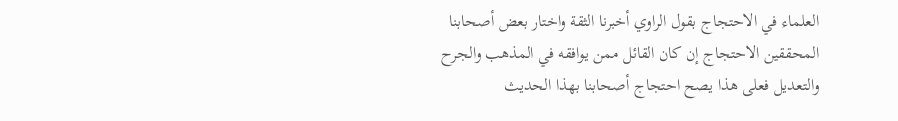العلماء في الاحتجاج بقول الراوي أخبرنا الثقة واختار بعض أصحابنا المحققين الاحتجاج إن كان القائل ممن يوافقه في المذهب والجرح والتعديل فعلى هذا يصح احتجاج أصحابنا بهذا الحديث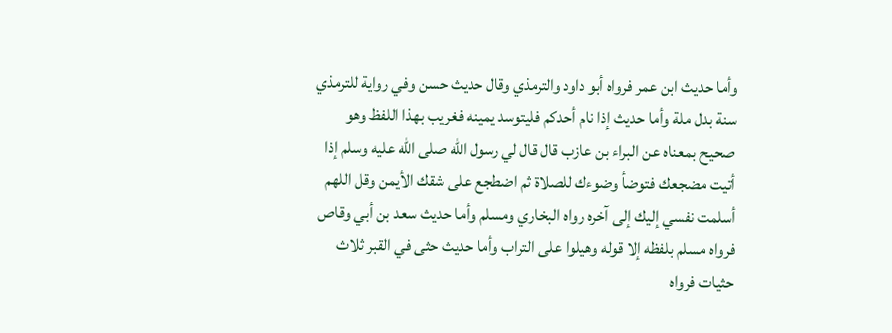وأما حديث ابن عمر فرواه أبو داود والترمذي وقال حديث حسن وفي رواية للترمذي سنة بدل ملة وأما حديث إذا نام أحدكم فليتوسد يمينه فغريب بهذا اللفظ وهو صحيح بمعناه عن البراء بن عازب قال قال لي رسول الله صلى الله عليه وسلم إذا أتيت مضجعك فتوضأ وضوءك للصلاة ثم اضطجع على شقك الأيمن وقل اللهم أسلمت نفسي إليك إلى آخره رواه البخاري ومسلم وأما حديث سعد بن أبي وقاص فرواه مسلم بلفظه إلا قوله وهيلوا على التراب وأما حديث حثى في القبر ثلاث حثيات فرواه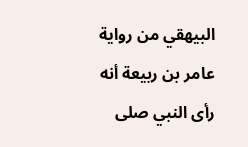البيهقي من رواية عامر بن ربيعة أنه رأى النبي صلى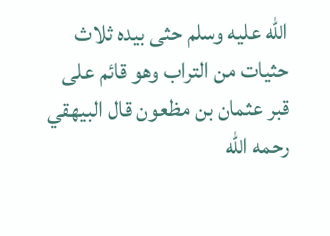الله عليه وسلم حثى بيده ثلاث حثيات من التراب وهو قائم على قبر عثمان بن مظعون قال البيهقي رحمه الله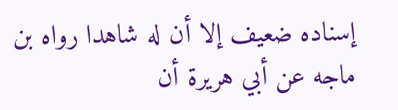إسناده ضعيف إلا أن له شاهدا رواه بن ماجه عن أبي هريرة أن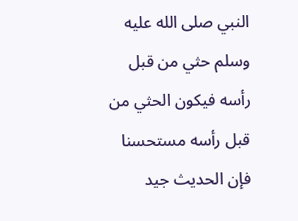النبي صلى الله عليه وسلم حثي من قبل رأسه فيكون الحثي من قبل رأسه مستحسنا فإن الحديث جيد